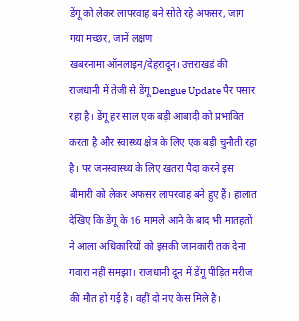डेंगू को लेकर लापरवाह बने सोते रहे अफसर, जाग गया मच्छर, जानें लक्षण
खबरनामा ऑनलाइन/देहरादून। उत्तराखडं की राजधानी में तेजी से डेंगू Dengue Update पैर पसार रहा है। डेंगू हर साल एक बड़ी आबादी को प्रभावित करता है और स्वास्थ्य क्षेत्र के लिए एक बड़ी चुनौती रहा है। पर जनस्वास्थ्य के लिए खतरा पैदा करने इस बीमारी को लेकर अफसर लापरवाह बने हुए हैं। हालात देखिए कि डेंगू के 16 मामले आने के बाद भी मातहतों ने आला अधिकारियों को इसकी जानकारी तक देना गवारा नहीं समझा। राजधानी दून में डेंगू पीड़ित मरीज की मौत हो गई है। वहीं दो नए केस मिले है।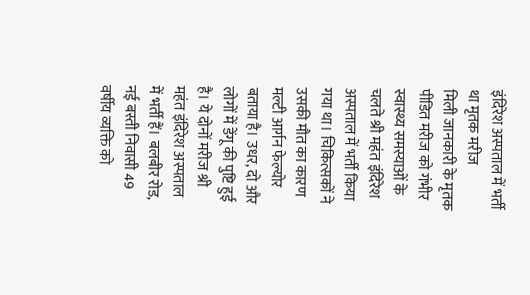इंदिरेश अस्पताल में भर्ती था मृतक मरीज
मिली जानकारी के मृतक पीडित मरीज को गंभीर स्वास्थ्य समस्याओं के चलते श्री महंत इंदिरेश अस्पताल में भर्ती किया गया था। चिकित्सकों ने उसकी मौत का कारण मल्टी आर्गन फेल्योर बताया है। उधर, दो और लोगों में डेंगू की पुष्टि हुई है। ये दोनों मरीज श्री महंत इंदिरेश अस्पताल में भर्ती हैं। बलबीर रोड, नई बस्ती निवासी 49 वर्षीय व्यक्ति को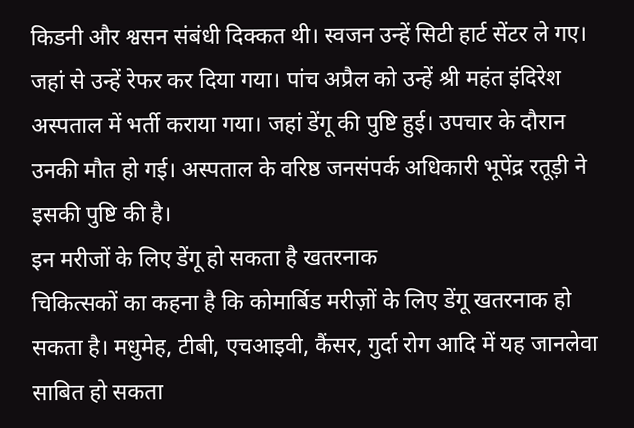किडनी और श्वसन संबंधी दिक्कत थी। स्वजन उन्हें सिटी हार्ट सेंटर ले गए। जहां से उन्हें रेफर कर दिया गया। पांच अप्रैल को उन्हें श्री महंत इंदिरेश अस्पताल में भर्ती कराया गया। जहां डेंगू की पुष्टि हुई। उपचार के दौरान उनकी मौत हो गई। अस्पताल के वरिष्ठ जनसंपर्क अधिकारी भूपेंद्र रतूड़ी ने इसकी पुष्टि की है।
इन मरीजों के लिए डेंगू हो सकता है खतरनाक
चिकित्सकों का कहना है कि कोमार्बिड मरीज़ों के लिए डेंगू खतरनाक हो सकता है। मधुमेह, टीबी, एचआइवी, कैंसर, गुर्दा रोग आदि में यह जानलेवा साबित हो सकता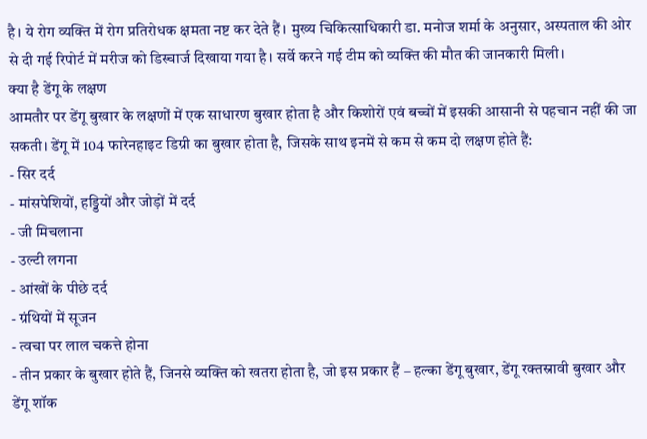है। ये रोग व्यक्ति में रोग प्रतिरोधक क्षमता नष्ट कर देते हैं। मुख्य चिकित्साधिकारी डा. मनोज शर्मा के अनुसार, अस्पताल की ओर से दी गई रिपोर्ट में मरीज को डिस्चार्ज दिखाया गया है। सर्वे करने गई टीम को व्यक्ति की मौत की जानकारी मिली।
क्या है डेंगू के लक्षण
आमतौर पर डेंगू बुखार के लक्षणों में एक साधारण बुखार होता है और किशोरों एवं बच्चों में इसकी आसानी से पहचान नहीं की जा सकती। डेंगू में 104 फारेनहाइट डिग्री का बुखार होता है, जिसके साथ इनमें से कम से कम दो लक्षण होते हैं:
- सिर दर्द
- मांसपेशियों, हड्डियों और जोड़ों में दर्द
- जी मिचलाना
- उल्टी लगना
- आंखों के पीछे दर्द
- ग्रंथियों में सूजन
- त्वचा पर लाल चकत्ते होना
- तीन प्रकार के बुखार होते हैं, जिनसे व्यक्ति को खतरा होता है, जो इस प्रकार हैं – हल्का डेंगू बुखार, डेंगू रक्तस्रावी बुखार और डेंगू शॉक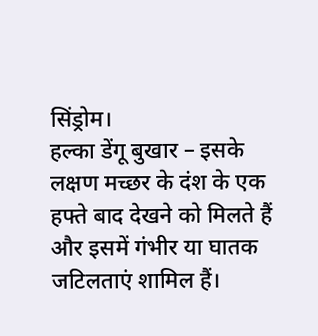सिंड्रोम।
हल्का डेंगू बुखार – इसके लक्षण मच्छर के दंश के एक हफ्ते बाद देखने को मिलते हैं और इसमें गंभीर या घातक जटिलताएं शामिल हैं।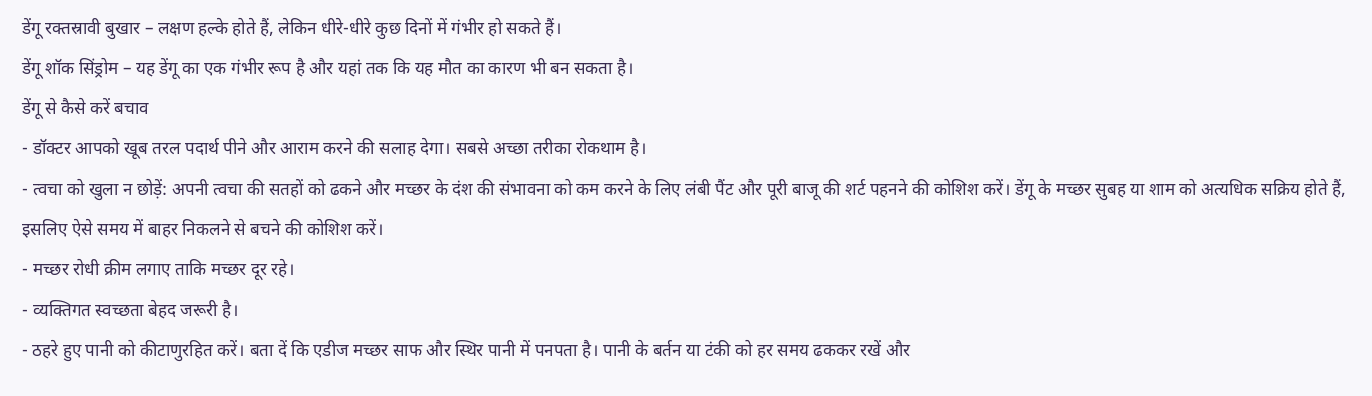डेंगू रक्तस्रावी बुखार – लक्षण हल्के होते हैं, लेकिन धीरे-धीरे कुछ दिनों में गंभीर हो सकते हैं।
डेंगू शॉक सिंड्रोम – यह डेंगू का एक गंभीर रूप है और यहां तक कि यह मौत का कारण भी बन सकता है।
डेंगू से कैसे करें बचाव
- डॉक्टर आपको खूब तरल पदार्थ पीने और आराम करने की सलाह देगा। सबसे अच्छा तरीका रोकथाम है।
- त्वचा को खुला न छोड़ें: अपनी त्वचा की सतहों को ढकने और मच्छर के दंश की संभावना को कम करने के लिए लंबी पैंट और पूरी बाजू की शर्ट पहनने की कोशिश करें। डेंगू के मच्छर सुबह या शाम को अत्यधिक सक्रिय होते हैं, इसलिए ऐसे समय में बाहर निकलने से बचने की कोशिश करें।
- मच्छर रोधी क्रीम लगाए ताकि मच्छर दूर रहे।
- व्यक्तिगत स्वच्छता बेहद जरूरी है।
- ठहरे हुए पानी को कीटाणुरहित करें। बता दें कि एडीज मच्छर साफ और स्थिर पानी में पनपता है। पानी के बर्तन या टंकी को हर समय ढककर रखें और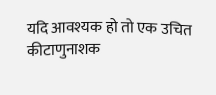यदि आवश्यक हो तो एक उचित कीटाणुनाशक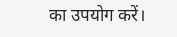का उपयोग करें।